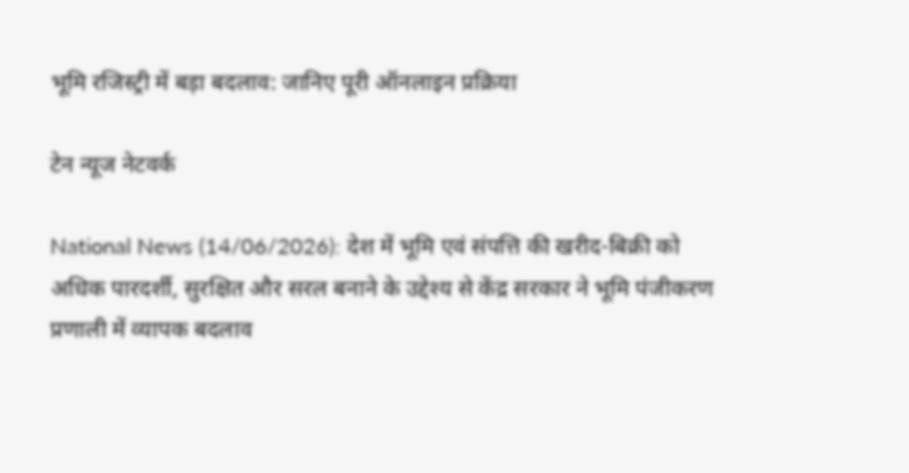भूमि रजिस्ट्री में बड़ा बदलाव: जानिए पूरी ऑनलाइन प्रक्रिया

टेन न्यूज नेटवर्क

National News (14/06/2026): देश में भूमि एवं संपत्ति की खरीद-बिक्री को अधिक पारदर्शी, सुरक्षित और सरल बनाने के उद्देश्य से केंद्र सरकार ने भूमि पंजीकरण प्रणाली में व्यापक बदलाव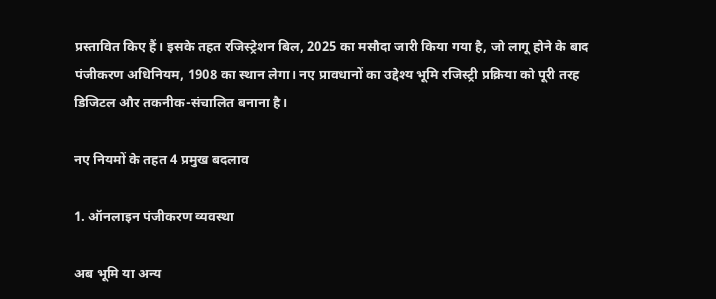प्रस्तावित किए हैं। इसके तहत रजिस्ट्रेशन बिल, 2025 का मसौदा जारी किया गया है, जो लागू होने के बाद पंजीकरण अधिनियम, 1908 का स्थान लेगा। नए प्रावधानों का उद्देश्य भूमि रजिस्ट्री प्रक्रिया को पूरी तरह डिजिटल और तकनीक-संचालित बनाना है।

नए नियमों के तहत 4 प्रमुख बदलाव

1. ऑनलाइन पंजीकरण व्यवस्था

अब भूमि या अन्य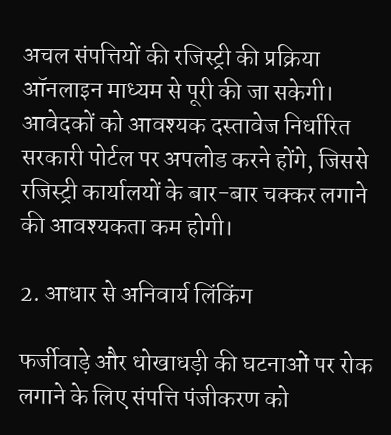अचल संपत्तियों की रजिस्ट्री की प्रक्रिया ऑनलाइन माध्यम से पूरी की जा सकेगी। आवेदकों को आवश्यक दस्तावेज निर्धारित सरकारी पोर्टल पर अपलोड करने होंगे, जिससे रजिस्ट्री कार्यालयों के बार-बार चक्कर लगाने की आवश्यकता कम होगी।

2. आधार से अनिवार्य लिंकिंग

फर्जीवाड़े और धोखाधड़ी की घटनाओं पर रोक लगाने के लिए संपत्ति पंजीकरण को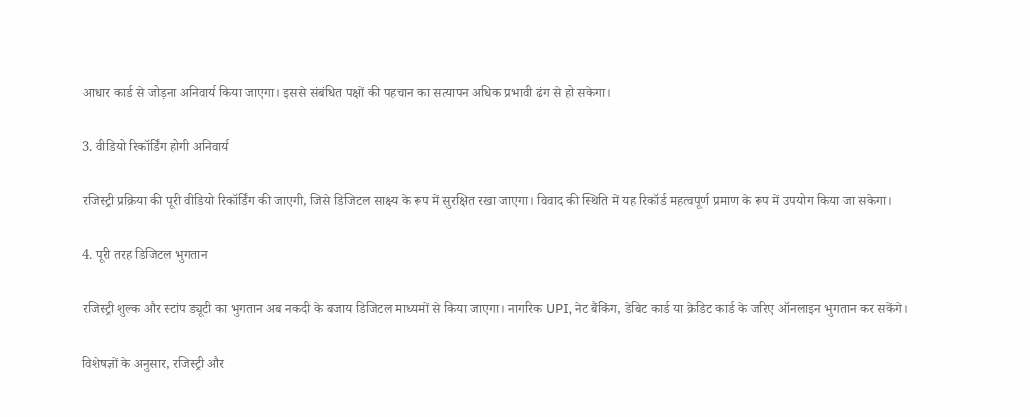आधार कार्ड से जोड़ना अनिवार्य किया जाएगा। इससे संबंधित पक्षों की पहचान का सत्यापन अधिक प्रभावी ढंग से हो सकेगा।

3. वीडियो रिकॉर्डिंग होगी अनिवार्य

रजिस्ट्री प्रक्रिया की पूरी वीडियो रिकॉर्डिंग की जाएगी, जिसे डिजिटल साक्ष्य के रूप में सुरक्षित रखा जाएगा। विवाद की स्थिति में यह रिकॉर्ड महत्वपूर्ण प्रमाण के रूप में उपयोग किया जा सकेगा।

4. पूरी तरह डिजिटल भुगतान

रजिस्ट्री शुल्क और स्टांप ड्यूटी का भुगतान अब नकदी के बजाय डिजिटल माध्यमों से किया जाएगा। नागरिक UPI, नेट बैंकिंग, डेबिट कार्ड या क्रेडिट कार्ड के जरिए ऑनलाइन भुगतान कर सकेंगे।

विशेषज्ञों के अनुसार, रजिस्ट्री और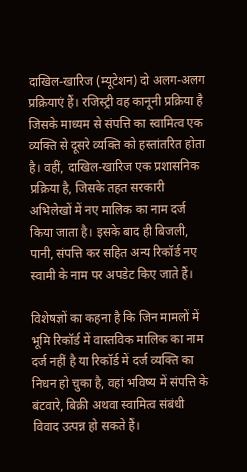दाखिल-खारिज (म्यूटेशन) दो अलग-अलग प्रक्रियाएं हैं। रजिस्ट्री वह कानूनी प्रक्रिया है जिसके माध्यम से संपत्ति का स्वामित्व एक व्यक्ति से दूसरे व्यक्ति को हस्तांतरित होता है। वहीं, दाखिल-खारिज एक प्रशासनिक प्रक्रिया है, जिसके तहत सरकारी अभिलेखों में नए मालिक का नाम दर्ज किया जाता है। इसके बाद ही बिजली, पानी, संपत्ति कर सहित अन्य रिकॉर्ड नए स्वामी के नाम पर अपडेट किए जाते हैं।

विशेषज्ञों का कहना है कि जिन मामलों में भूमि रिकॉर्ड में वास्तविक मालिक का नाम दर्ज नहीं है या रिकॉर्ड में दर्ज व्यक्ति का निधन हो चुका है, वहां भविष्य में संपत्ति के बंटवारे, बिक्री अथवा स्वामित्व संबंधी विवाद उत्पन्न हो सकते हैं।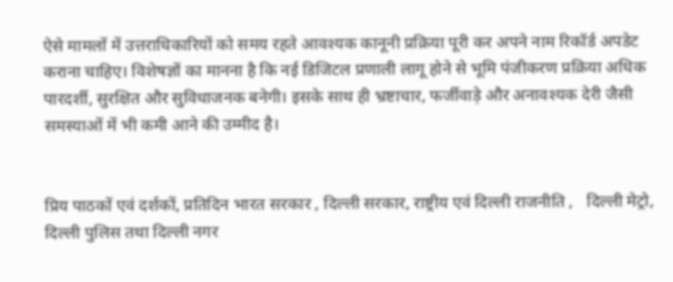ऐसे मामलों में उत्तराधिकारियों को समय रहते आवश्यक कानूनी प्रक्रिया पूरी कर अपने नाम रिकॉर्ड अपडेट कराना चाहिए। विशेषज्ञों का मानना है कि नई डिजिटल प्रणाली लागू होने से भूमि पंजीकरण प्रक्रिया अधिक पारदर्शी, सुरक्षित और सुविधाजनक बनेगी। इसके साथ ही भ्रष्टाचार, फर्जीवाड़े और अनावश्यक देरी जैसी समस्याओं में भी कमी आने की उम्मीद है।


प्रिय पाठकों एवं दर्शकों, प्रतिदिन भारत सरकार , दिल्ली सरकार, राष्ट्रीय एवं दिल्ली राजनीति ,   दिल्ली मेट्रो, दिल्ली पुलिस तथा दिल्ली नगर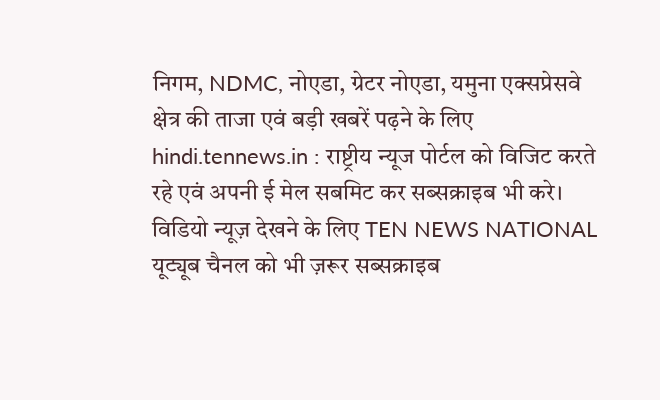निगम, NDMC, नोएडा, ग्रेटर नोएडा, यमुना एक्सप्रेसवे क्षेत्र की ताजा एवं बड़ी खबरें पढ़ने के लिए hindi.tennews.in : राष्ट्रीय न्यूज पोर्टल को विजिट करते रहे एवं अपनी ई मेल सबमिट कर सब्सक्राइब भी करे। विडियो न्यूज़ देखने के लिए TEN NEWS NATIONAL यूट्यूब चैनल को भी ज़रूर सब्सक्राइब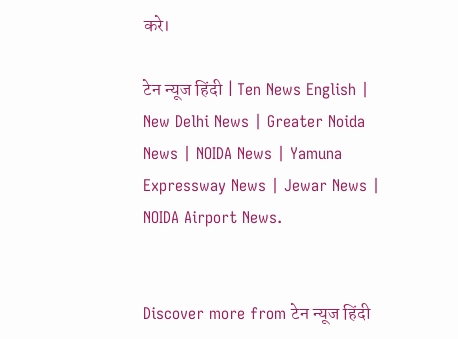करे।

टेन न्यूज हिंदी | Ten News English | New Delhi News | Greater Noida News | NOIDA News | Yamuna Expressway News | Jewar News | NOIDA Airport News.


Discover more from टेन न्यूज हिंदी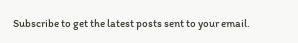Subscribe to get the latest posts sent to your email.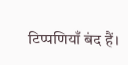टिप्पणियाँ बंद हैं।